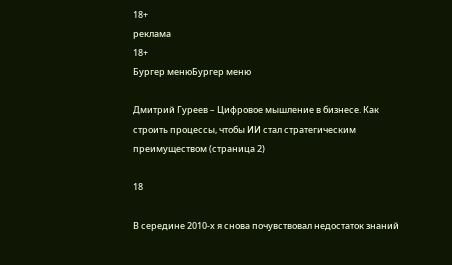18+
реклама
18+
Бургер менюБургер меню

Дмитрий Гуреев – Цифровое мышление в бизнесе. Как строить процессы, чтобы ИИ стал стратегическим преимуществом (страница 2)

18

В середине 2010-х я снова почувствовал недостаток знаний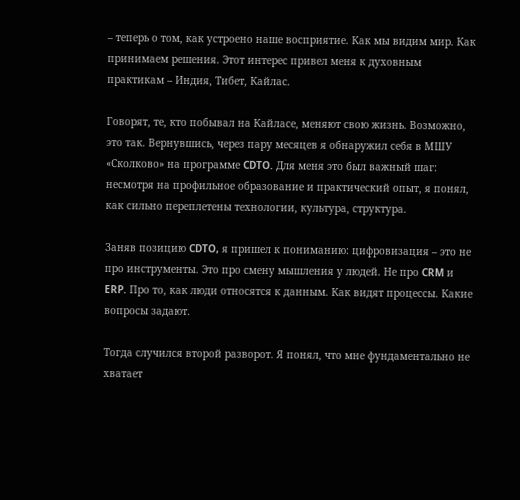– теперь о том, как устроено наше восприятие. Как мы видим мир. Как принимаем решения. Этот интерес привел меня к духовным практикам – Индия, Тибет, Кайлас.

Говорят, те, кто побывал на Кайласе, меняют свою жизнь. Возможно, это так. Вернувшись, через пару месяцев я обнаружил себя в МШУ «Сколково» на программе CDTO. Для меня это был важный шаг: несмотря на профильное образование и практический опыт, я понял, как сильно переплетены технологии, культура, структура.

Заняв позицию CDTO, я пришел к пониманию: цифровизация – это не про инструменты. Это про смену мышления у людей. Не про CRM и ERP. Про то, как люди относятся к данным. Как видят процессы. Какие вопросы задают.

Тогда случился второй разворот. Я понял, что мне фундаментально не хватает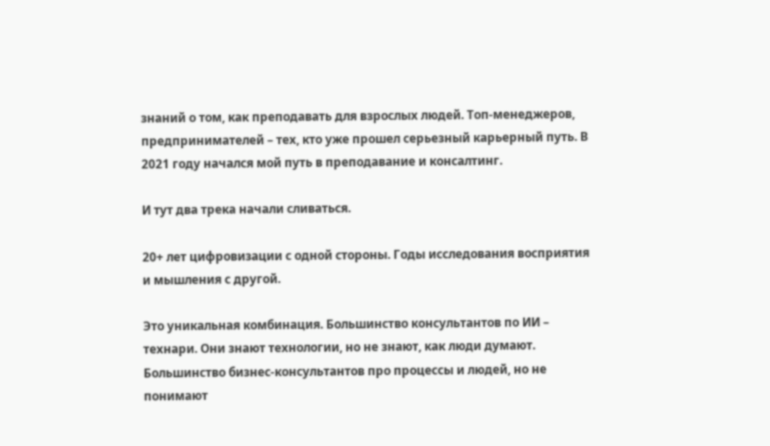знаний о том, как преподавать для взрослых людей. Топ-менеджеров, предпринимателей – тех, кто уже прошел серьезный карьерный путь. В 2021 году начался мой путь в преподавание и консалтинг.

И тут два трека начали сливаться.

20+ лет цифровизации с одной стороны. Годы исследования восприятия и мышления с другой.

Это уникальная комбинация. Большинство консультантов по ИИ – технари. Они знают технологии, но не знают, как люди думают. Большинство бизнес-консультантов про процессы и людей, но не понимают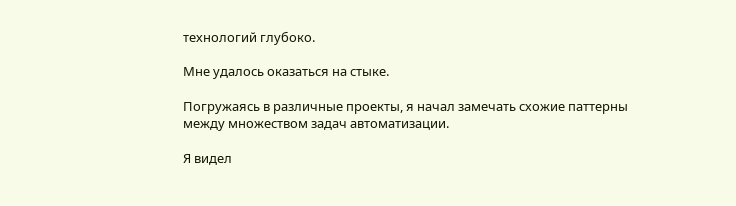технологий глубоко.

Мне удалось оказаться на стыке.

Погружаясь в различные проекты, я начал замечать схожие паттерны между множеством задач автоматизации.

Я видел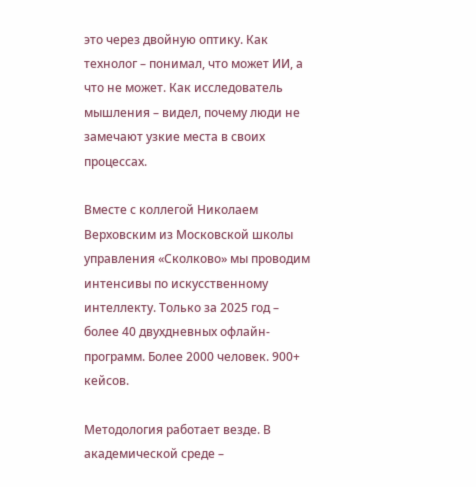это через двойную оптику. Как технолог – понимал, что может ИИ, а что не может. Как исследователь мышления – видел, почему люди не замечают узкие места в своих процессах.

Вместе с коллегой Николаем Верховским из Московской школы управления «Сколково» мы проводим интенсивы по искусственному интеллекту. Только за 2025 год – более 40 двухдневных офлайн-программ. Более 2000 человек. 900+ кейсов.

Методология работает везде. В академической среде –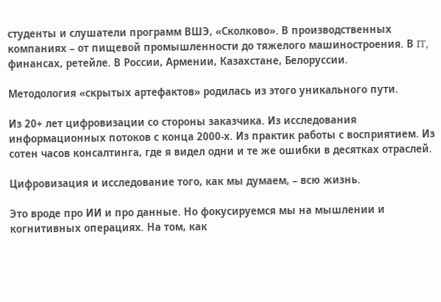студенты и слушатели программ ВШЭ, «Сколково». В производственных компаниях – от пищевой промышленности до тяжелого машиностроения. В IT, финансах, ретейле. В России, Армении, Казахстане, Белоруссии.

Методология «скрытых артефактов» родилась из этого уникального пути.

Из 20+ лет цифровизации со стороны заказчика. Из исследования информационных потоков с конца 2000-х. Из практик работы с восприятием. Из сотен часов консалтинга, где я видел одни и те же ошибки в десятках отраслей.

Цифровизация и исследование того, как мы думаем, – всю жизнь.

Это вроде про ИИ и про данные. Но фокусируемся мы на мышлении и когнитивных операциях. На том, как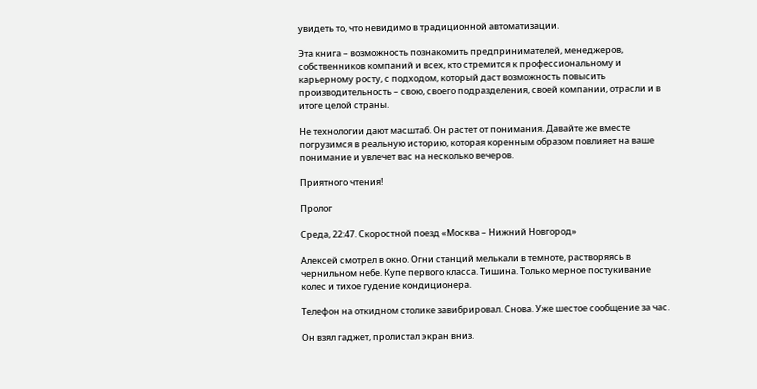увидеть то, что невидимо в традиционной автоматизации.

Эта книга – возможность познакомить предпринимателей, менеджеров, собственников компаний и всех, кто стремится к профессиональному и карьерному росту, с подходом, который даст возможность повысить производительность – свою, своего подразделения, своей компании, отрасли и в итоге целой страны.

Не технологии дают масштаб. Он растет от понимания. Давайте же вместе погрузимся в реальную историю, которая коренным образом повлияет на ваше понимание и увлечет вас на несколько вечеров.

Приятного чтения!

Пролог

Среда, 22:47. Скоростной поезд «Москва – Нижний Новгород»

Алексей смотрел в окно. Огни станций мелькали в темноте, растворяясь в чернильном небе. Купе первого класса. Тишина. Только мерное постукивание колес и тихое гудение кондиционера.

Телефон на откидном столике завибрировал. Снова. Уже шестое сообщение за час.

Он взял гаджет, пролистал экран вниз.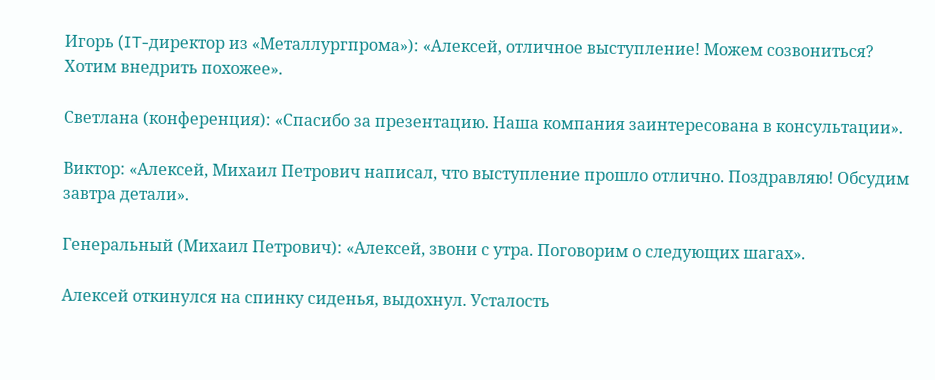Игорь (IT-директор из «Металлургпрома»): «Алексей, отличное выступление! Можем созвониться? Хотим внедрить похожее».

Светлана (конференция): «Спасибо за презентацию. Наша компания заинтересована в консультации».

Виктор: «Алексей, Михаил Петрович написал, что выступление прошло отлично. Поздравляю! Обсудим завтра детали».

Генеральный (Михаил Петрович): «Алексей, звони с утра. Поговорим о следующих шагах».

Алексей откинулся на спинку сиденья, выдохнул. Усталость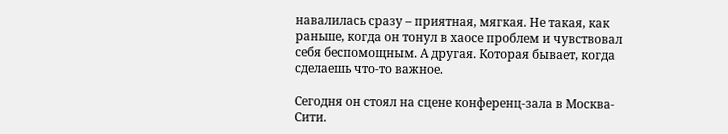навалилась сразу – приятная, мягкая. Не такая, как раньше, когда он тонул в хаосе проблем и чувствовал себя беспомощным. А другая. Которая бывает, когда сделаешь что-то важное.

Сегодня он стоял на сцене конференц-зала в Москва-Сити.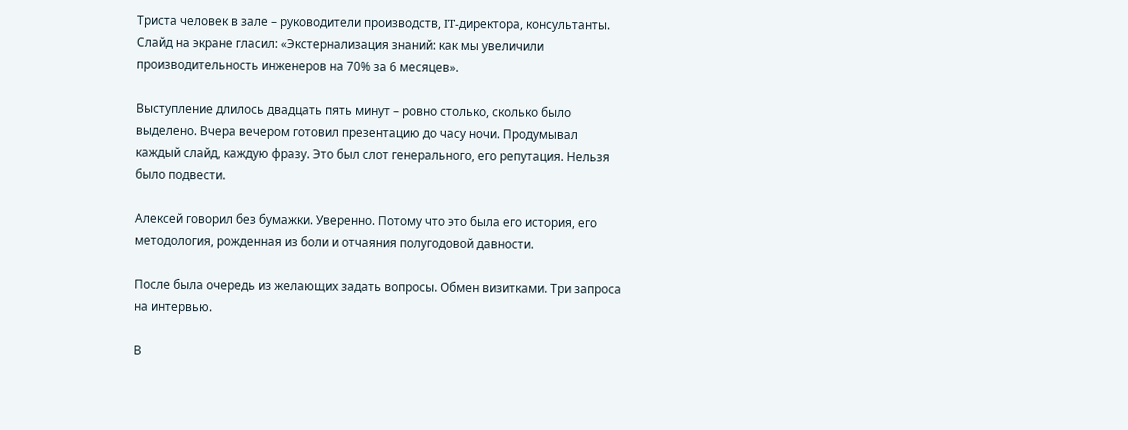Триста человек в зале – руководители производств, IT-директора, консультанты. Слайд на экране гласил: «Экстернализация знаний: как мы увеличили производительность инженеров на 70% за 6 месяцев».

Выступление длилось двадцать пять минут – ровно столько, сколько было выделено. Вчера вечером готовил презентацию до часу ночи. Продумывал каждый слайд, каждую фразу. Это был слот генерального, его репутация. Нельзя было подвести.

Алексей говорил без бумажки. Уверенно. Потому что это была его история, его методология, рожденная из боли и отчаяния полугодовой давности.

После была очередь из желающих задать вопросы. Обмен визитками. Три запроса на интервью.

В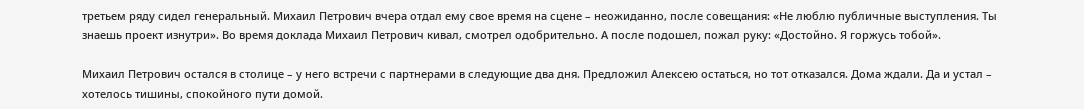третьем ряду сидел генеральный. Михаил Петрович вчера отдал ему свое время на сцене – неожиданно, после совещания: «Не люблю публичные выступления. Ты знаешь проект изнутри». Во время доклада Михаил Петрович кивал, смотрел одобрительно. А после подошел, пожал руку: «Достойно. Я горжусь тобой».

Михаил Петрович остался в столице – у него встречи с партнерами в следующие два дня. Предложил Алексею остаться, но тот отказался. Дома ждали. Да и устал – хотелось тишины, спокойного пути домой.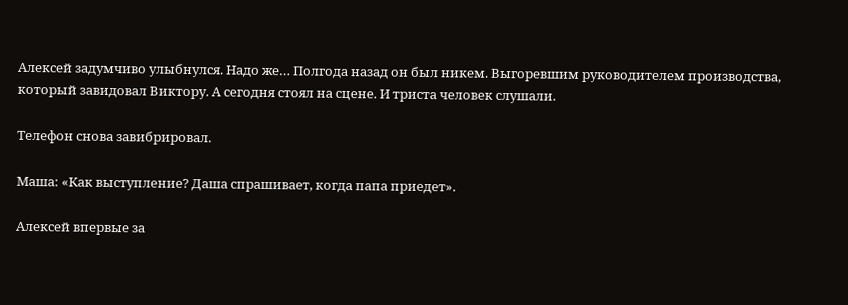Алексей задумчиво улыбнулся. Надо же… Полгода назад он был никем. Выгоревшим руководителем производства, который завидовал Виктору. А сегодня стоял на сцене. И триста человек слушали.

Телефон снова завибрировал.

Маша: «Как выступление? Даша спрашивает, когда папа приедет».

Алексей впервые за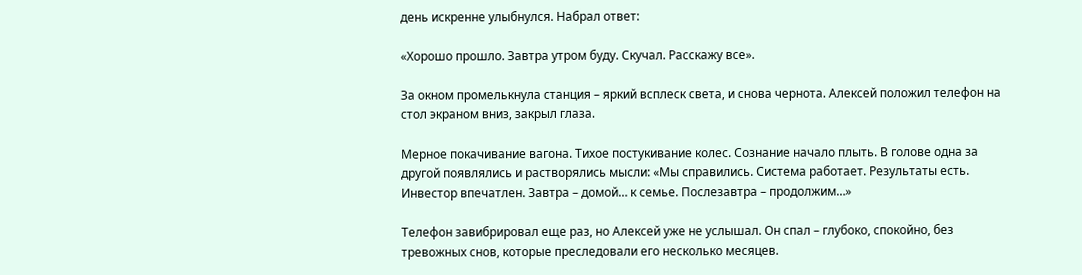день искренне улыбнулся. Набрал ответ:

«Хорошо прошло. Завтра утром буду. Скучал. Расскажу все».

За окном промелькнула станция – яркий всплеск света, и снова чернота. Алексей положил телефон на стол экраном вниз, закрыл глаза.

Мерное покачивание вагона. Тихое постукивание колес. Сознание начало плыть. В голове одна за другой появлялись и растворялись мысли: «Мы справились. Система работает. Результаты есть. Инвестор впечатлен. Завтра – домой… к семье. Послезавтра – продолжим…»

Телефон завибрировал еще раз, но Алексей уже не услышал. Он спал – глубоко, спокойно, без тревожных снов, которые преследовали его несколько месяцев.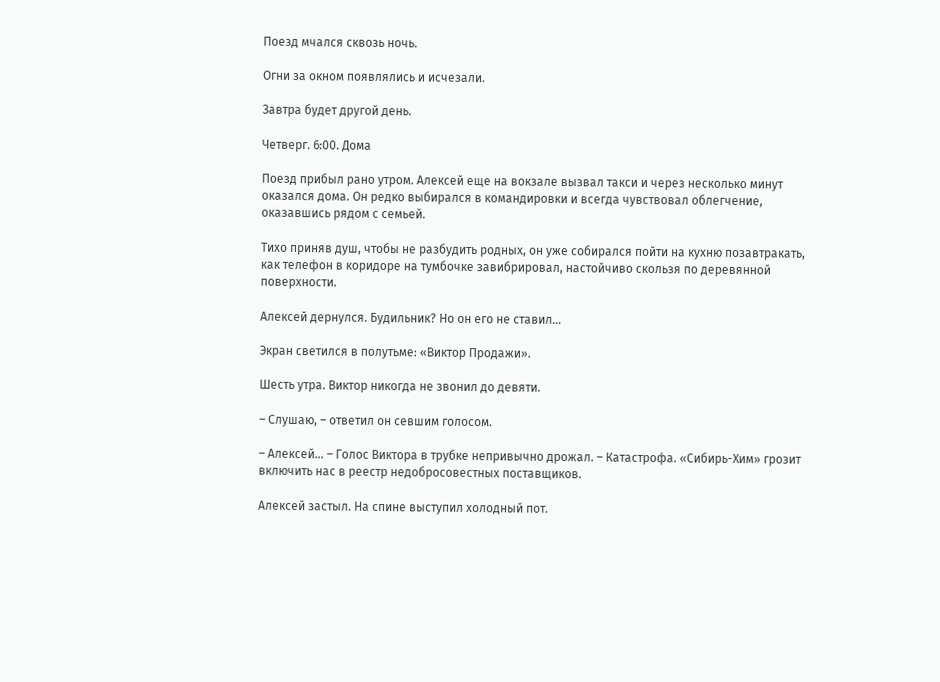Поезд мчался сквозь ночь.

Огни за окном появлялись и исчезали.

Завтра будет другой день.

Четверг. 6:00. Дома

Поезд прибыл рано утром. Алексей еще на вокзале вызвал такси и через несколько минут оказался дома. Он редко выбирался в командировки и всегда чувствовал облегчение, оказавшись рядом с семьей.

Тихо приняв душ, чтобы не разбудить родных, он уже собирался пойти на кухню позавтракать, как телефон в коридоре на тумбочке завибрировал, настойчиво скользя по деревянной поверхности.

Алексей дернулся. Будильник? Но он его не ставил…

Экран светился в полутьме: «Виктор Продажи».

Шесть утра. Виктор никогда не звонил до девяти.

– Слушаю, – ответил он севшим голосом.

– Алексей… – Голос Виктора в трубке непривычно дрожал. – Катастрофа. «Сибирь-Хим» грозит включить нас в реестр недобросовестных поставщиков.

Алексей застыл. На спине выступил холодный пот.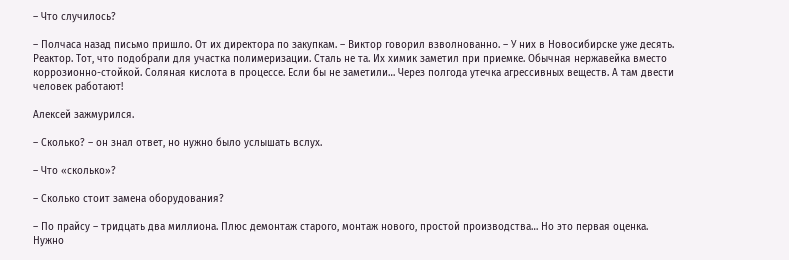– Что случилось?

– Полчаса назад письмо пришло. От их директора по закупкам. – Виктор говорил взволнованно. – У них в Новосибирске уже десять. Реактор. Тот, что подобрали для участка полимеризации. Сталь не та. Их химик заметил при приемке. Обычная нержавейка вместо коррозионно-стойкой. Соляная кислота в процессе. Если бы не заметили… Через полгода утечка агрессивных веществ. А там двести человек работают!

Алексей зажмурился.

– Сколько? – он знал ответ, но нужно было услышать вслух.

– Что «сколько»?

– Сколько стоит замена оборудования?

– По прайсу – тридцать два миллиона. Плюс демонтаж старого, монтаж нового, простой производства… Но это первая оценка. Нужно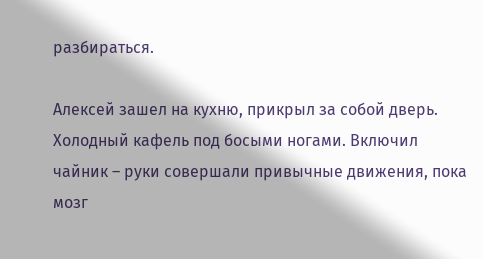разбираться.

Алексей зашел на кухню, прикрыл за собой дверь. Холодный кафель под босыми ногами. Включил чайник – руки совершали привычные движения, пока мозг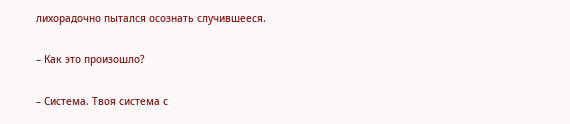лихорадочно пытался осознать случившееся.

– Как это произошло?

– Система. Твоя система с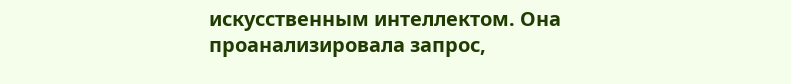искусственным интеллектом. Она проанализировала запрос,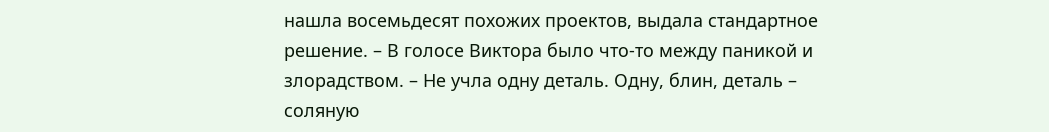нашла восемьдесят похожих проектов, выдала стандартное решение. – В голосе Виктора было что-то между паникой и злорадством. – Не учла одну деталь. Одну, блин, деталь – соляную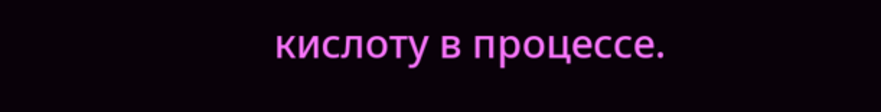кислоту в процессе.